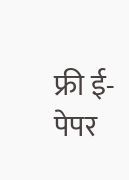फ्री ई-पेपर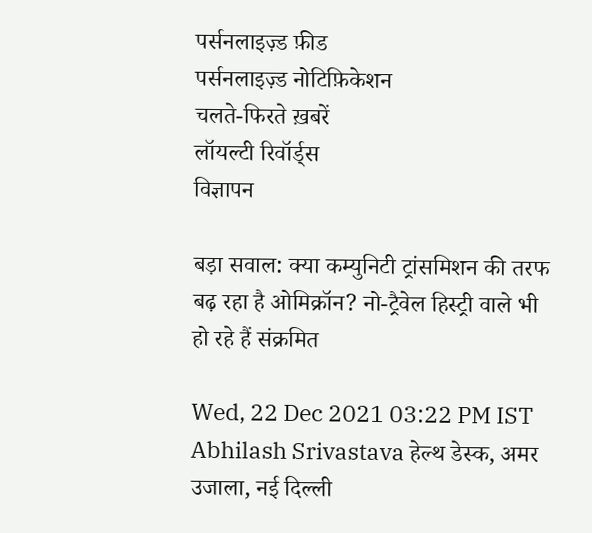पर्सनलाइज़्ड फ़ीड
पर्सनलाइज़्ड नोटिफ़िकेशन
चलते-फिरते ख़बरें
लॉयल्टी रिवॉर्ड्स
विज्ञापन

बड़ा सवाल: क्या कम्युनिटी ट्रांसमिशन की तरफ बढ़ रहा है ओमिक्रॉन? नो-ट्रैवेल हिस्ट्री वाले भी हो रहे हैं संक्रमित

Wed, 22 Dec 2021 03:22 PM IST
Abhilash Srivastava हेल्थ डेस्क, अमर उजाला, नई दिल्ली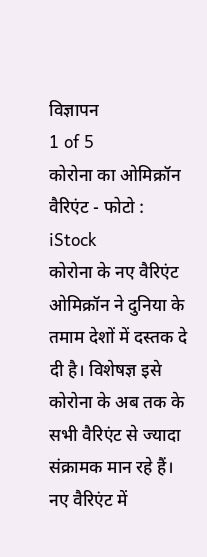विज्ञापन
1 of 5
कोरोना का ओमिक्रॉन वैरिएंट - फोटो : iStock
कोरोना के नए वैरिएंट ओमिक्रॉन ने दुनिया के तमाम देशों में दस्तक दे दी है। विशेषज्ञ इसे कोरोना के अब तक के सभी वैरिएंट से ज्यादा संक्रामक मान रहे हैं। नए वैरिएंट में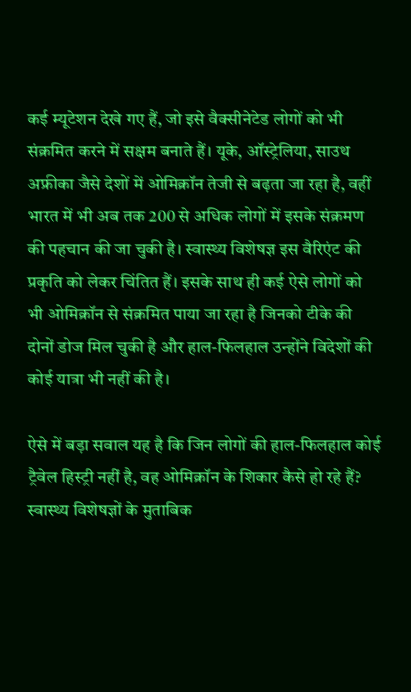कई म्यूटेशन देखे गए हैं, जो इसे वैक्सीनेटेड लोगों को भी संक्रमित करने में सक्षम बनाते हैं। यूके, ऑस्ट्रेलिया, साउथ अफ्रीका जैसे देशों में ओमिक्रॉन तेजी से बढ़ता जा रहा है, वहीं भारत में भी अब तक 200 से अधिक लोगों में इसके संक्रमण की पहचान की जा चुकी है। स्वास्थ्य विशेषज्ञ इस वैरिएंट की प्रकृति को लेकर चिंतित हैं। इसके साथ ही कई ऐसे लोगों को भी ओमिक्रॉन से संक्रमित पाया जा रहा है जिनको टीके की दोनों डोज मिल चुकी है और हाल-फिलहाल उन्होंने विदेशों की कोई यात्रा भी नहीं की है।

ऐसे में बड़ा सवाल यह है कि जिन लोगों की हाल-फिलहाल कोई ट्रैवेल हिस्ट्री नहीं है, वह ओमिक्रॉन के शिकार कैसे हो रहे हैं? स्वास्थ्य विशेषज्ञों के मुताबिक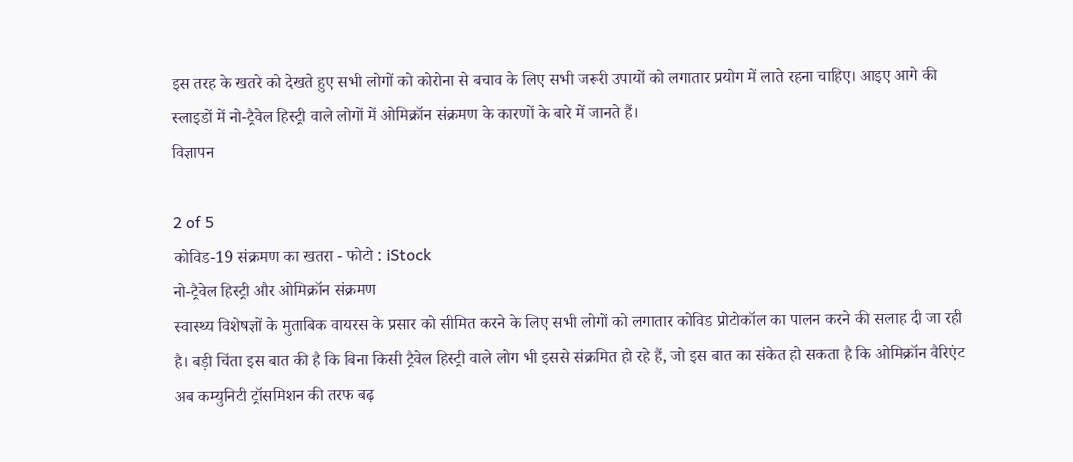इस तरह के खतरे को देखते हुए सभी लोगों को कोरोना से बचाव के लिए सभी जरूरी उपायों को लगातार प्रयोग में लाते रहना चाहिए। आइए आगे की स्लाइडों में नो-ट्रैवेल हिस्ट्री वाले लोगों में ओमिक्रॉन संक्रमण के कारणों के बारे में जानते हैं।
विज्ञापन

2 of 5
कोविड-19 संक्रमण का खतरा - फोटो : iStock
नो-ट्रैवेल हिस्ट्री और ओमिक्रॉन संक्रमण
स्वास्थ्य विशेषज्ञों के मुताबिक वायरस के प्रसार को सीमित करने के लिए सभी लोगों को लगातार कोविड प्रोटोकॉल का पालन करने की सलाह दी जा रही है। बड़ी चिंता इस बात की है कि बिना किसी ट्रैवेल हिस्ट्री वाले लोग भी इससे संक्रमित हो रहे हैं, जो इस बात का संकेत हो सकता है कि ओमिक्रॉन वैरिएंट अब कम्युनिटी ट्रॉसमिशन की तरफ बढ़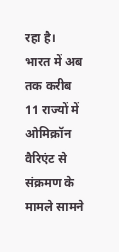रहा है। भारत में अब तक करीब 11 राज्यों में ओमिक्रॉन वैरिएंट से संक्रमण के मामले सामने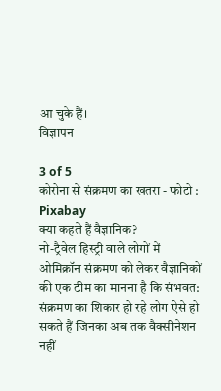आ चुके हैं।
विज्ञापन

3 of 5
कोरोना से संक्रमण का खतरा - फोटो : Pixabay
क्या कहते हैं वैज्ञानिक?
नो-ट्रैवेल हिस्ट्री वाले लोगों में ओमिक्रॉन संक्रमण को लेकर वैज्ञानिकों की एक टीम का मानना है कि संभवत: संक्रमण का शिकार हो रहे लोग ऐसे हो सकते हैं जिनका अब तक वैक्सीनेशन नहीं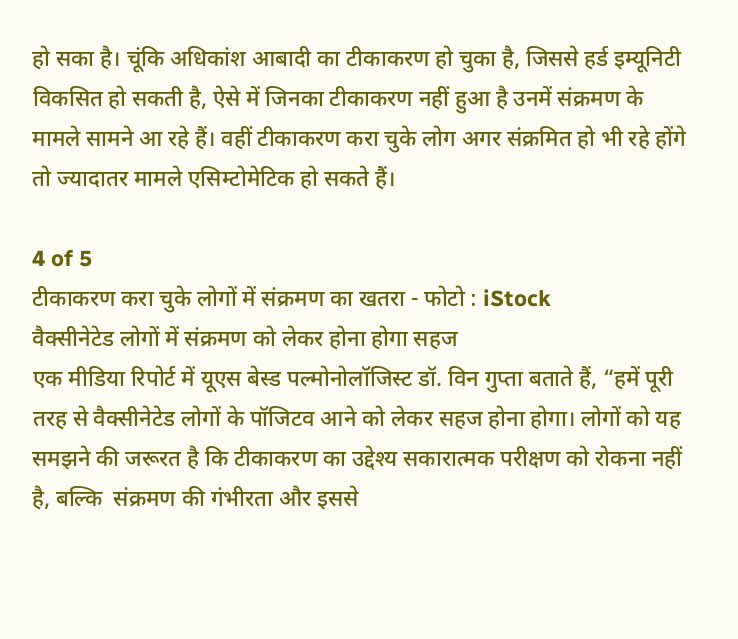हो सका है। चूंकि अधिकांश आबादी का टीकाकरण हो चुका है, जिससे हर्ड इम्यूनिटी विकसित हो सकती है, ऐसे में जिनका टीकाकरण नहीं हुआ है उनमें संक्रमण के मामले सामने आ रहे हैं। वहीं टीकाकरण करा चुके लोग अगर संक्रमित हो भी रहे होंगे तो ज्यादातर मामले एसिम्टोमेटिक हो सकते हैं।

4 of 5
टीकाकरण करा चुके लोगों में संक्रमण का खतरा - फोटो : iStock
वैक्सीनेटेड लोगों में संक्रमण को लेकर होना होगा सहज
एक मीडिया रिपोर्ट में यूएस बेस्ड पल्मोनोलॉजिस्ट डॉ. विन गुप्ता बताते हैं, “हमें पूरी तरह से वैक्सीनेटेड लोगों के पॉजिटव आने को लेकर सहज होना होगा। लोगों को यह समझने की जरूरत है कि टीकाकरण का उद्देश्य सकारात्मक परीक्षण को रोकना नहीं है, बल्कि  संक्रमण की गंभीरता और इससे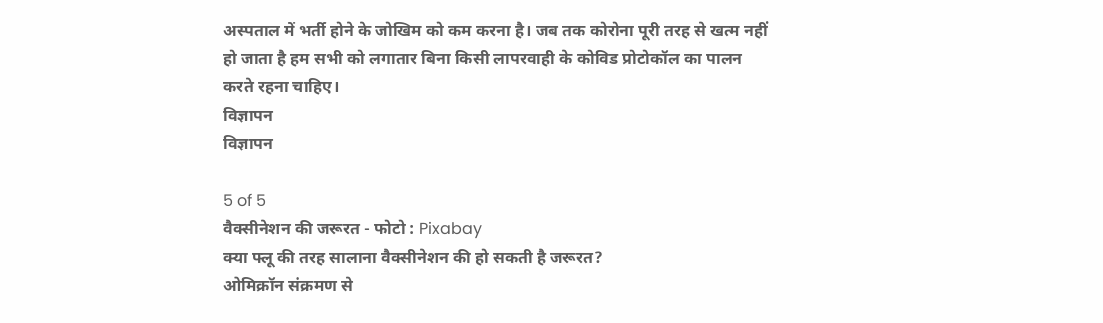अस्पताल में भर्ती होने के जोखिम को कम करना है। जब तक कोरोना पूरी तरह से खत्म नहीं हो जाता है हम सभी को लगातार बिना किसी लापरवाही के कोविड प्रोटोकॉल का पालन करते रहना चाहिए।
विज्ञापन
विज्ञापन

5 of 5
वैक्सीनेशन की जरूरत - फोटो : Pixabay
क्या फ्लू की तरह सालाना वैक्सीनेशन की हो सकती है जरूरत?
ओमिक्रॉन संक्रमण से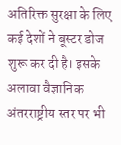अतिरिक्त सुरक्षा के लिए कई देशों ने बूस्टर डोज शुरू कर दी है। इसके अलावा वैज्ञानिक अंतरराष्ट्रीय स्तर पर भी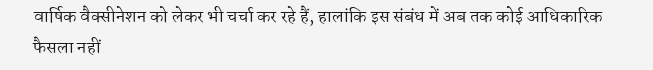वार्षिक वैक्सीनेशन को लेकर भी चर्चा कर रहे हैं, हालांकि इस संबंध में अब तक कोई आधिकारिक फैसला नहीं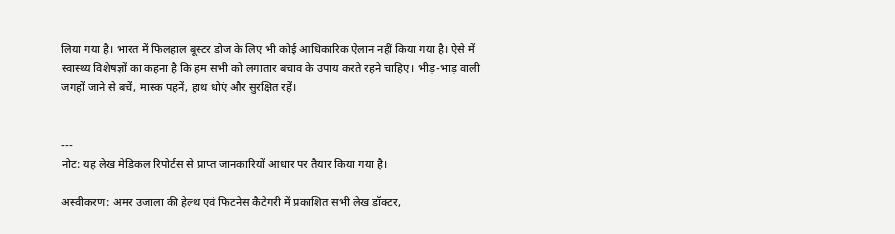लिया गया है। भारत में फिलहाल बूस्टर डोज के लिए भी कोई आधिकारिक ऐलान नहीं किया गया है। ऐसे में स्वास्थ्य विशेषज्ञों का कहना है कि हम सभी को लगातार बचाव के उपाय करते रहने चाहिए। भीड़-भाड़ वाली जगहों जाने से बचें, मास्क पहनें, हाथ धोएं और सुरक्षित रहें।


---
नोट: यह लेख मेडिकल रिपोर्टस से प्राप्त जानकारियों आधार पर तैयार किया गया है।

अस्वीकरण: अमर उजाला की हेल्थ एवं फिटनेस कैटेगरी में प्रकाशित सभी लेख डॉक्टर,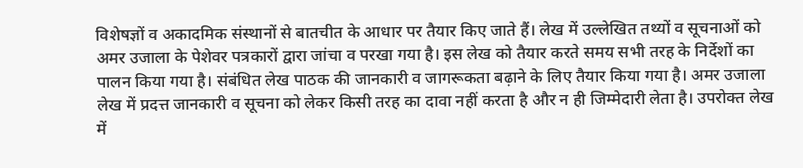विशेषज्ञों व अकादमिक संस्थानों से बातचीत के आधार पर तैयार किए जाते हैं। लेख में उल्लेखित तथ्यों व सूचनाओं को अमर उजाला के पेशेवर पत्रकारों द्वारा जांचा व परखा गया है। इस लेख को तैयार करते समय सभी तरह के निर्देशों का पालन किया गया है। संबंधित लेख पाठक की जानकारी व जागरूकता बढ़ाने के लिए तैयार किया गया है। अमर उजाला लेख में प्रदत्त जानकारी व सूचना को लेकर किसी तरह का दावा नहीं करता है और न ही जिम्मेदारी लेता है। उपरोक्त लेख में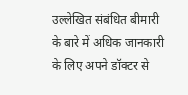उल्लेखित संबंधित बीमारी के बारे में अधिक जानकारी के लिए अपने डॉक्टर से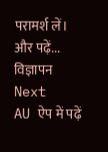परामर्श लें।
और पढ़ें...
विज्ञापन
Next
AU ऐप में पढ़ें